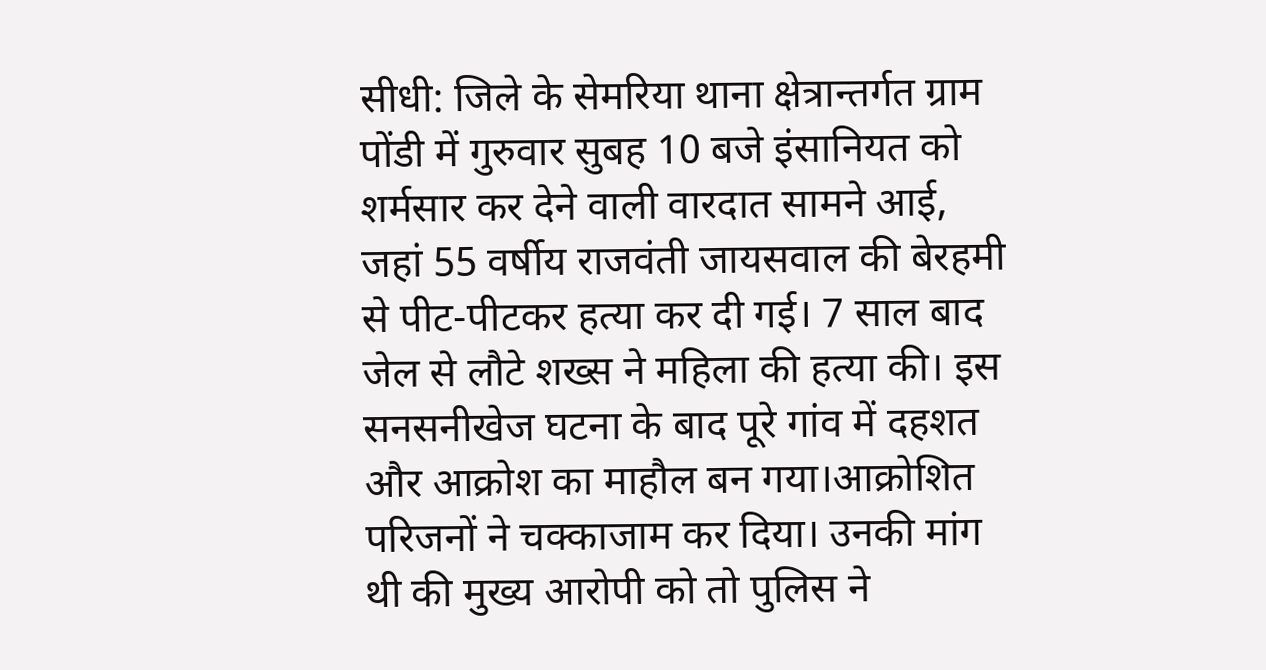सीधी: जिले के सेमरिया थाना क्षेत्रान्तर्गत ग्राम पोंडी में गुरुवार सुबह 10 बजे इंसानियत को शर्मसार कर देने वाली वारदात सामने आई, जहां 55 वर्षीय राजवंती जायसवाल की बेरहमी से पीट-पीटकर हत्या कर दी गई। 7 साल बाद जेल से लौटे शख्स ने महिला की हत्या की। इस सनसनीखेज घटना के बाद पूरे गांव में दहशत और आक्रोश का माहौल बन गया।आक्रोशित परिजनों ने चक्काजाम कर दिया। उनकी मांग थी की मुख्य आरोपी को तो पुलिस ने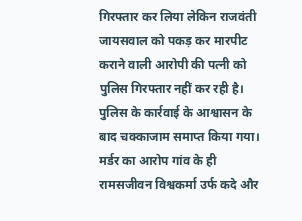गिरफ्तार कर लिया लेकिन राजवंती जायसवाल को पकड़ कर मारपीट कराने वाली आरोपी की पत्नी को पुलिस गिरफ्तार नहीं कर रही है।
पुलिस के कार्रवाई के आश्वासन के बाद चक्काजाम समाप्त किया गया। मर्डर का आरोप गांव के ही रामसजीवन विश्वकर्मा उर्फ कदे और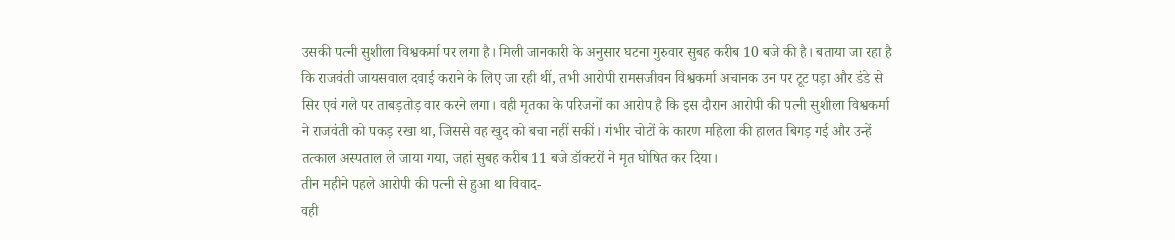उसकी पत्नी सुशीला विश्वकर्मा पर लगा है। मिली जानकारी के अनुसार घटना गुरुवार सुबह करीब 10 बजे की है। बताया जा रहा है कि राजवंती जायसवाल दवाई कराने के लिए जा रही थीं, तभी आरोपी रामसजीवन विश्वकर्मा अचानक उन पर टूट पड़ा और डंडे से सिर एवं गले पर ताबड़तोड़ वार करने लगा। वही मृतका के परिजनों का आरोप है कि इस दौरान आरोपी की पत्नी सुशीला विश्वकर्मा ने राजवंती को पकड़ रखा था, जिससे वह खुद को बचा नहीं सकीं। गंभीर चोटों के कारण महिला की हालत बिगड़ गई और उन्हें तत्काल अस्पताल ले जाया गया, जहां सुबह करीब 11 बजे डॉक्टरों ने मृत घोषित कर दिया।
तीन महीने पहले आरोपी की पत्नी से हुआ था विवाद-
वही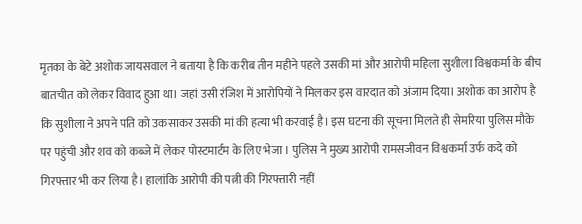मृतका के बेटे अशोक जायसवाल ने बताया है कि करीब तीन महीने पहले उसकी मां और आरोपी महिला सुशीला विश्वकर्मा के बीच बातचीत को लेकर विवाद हुआ था। जहां उसी रंजिश में आरोपियों ने मिलकर इस वारदात को अंजाम दिया। अशोक का आरोप है कि सुशीला ने अपने पति को उकसाकर उसकी मां की हत्या भी करवाई है। इस घटना की सूचना मिलते ही सेमरिया पुलिस मौके पर पहुंची और शव को कब्जे में लेकर पोस्टमार्टम के लिए भेजा । पुलिस ने मुख्य आरोपी रामसजीवन विश्वकर्मा उर्फ कदे को गिरफ्तार भी कर लिया है। हालांकि आरोपी की पत्नी की गिरफ्तारी नहीं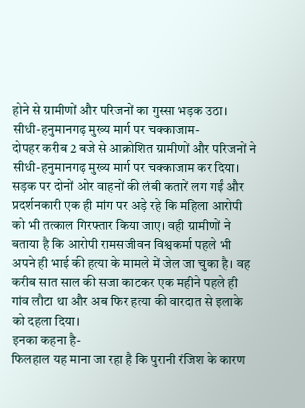होने से ग्रामीणों और परिजनों का गुस्सा भड़क उठा।
सीधी-हनुमानगढ़ मुख्य मार्ग पर चक्काजाम-
दोपहर करीब 2 बजे से आक्रोशित ग्रामीणों और परिजनों ने सीधी-हनुमानगढ़ मुख्य मार्ग पर चक्काजाम कर दिया। सड़क पर दोनों ओर वाहनों की लंबी कतारें लग गईं और प्रदर्शनकारी एक ही मांग पर अड़े रहे कि महिला आरोपी को भी तत्काल गिरफ्तार किया जाए। वही ग्रामीणों ने बताया है कि आरोपी रामसजीवन विश्वकर्मा पहले भी अपने ही भाई की हत्या के मामले में जेल जा चुका है। वह करीब सात साल की सजा काटकर एक महीने पहले ही गांव लौटा था और अब फिर हत्या की वारदात से इलाके को दहला दिया।
इनका कहना है-
फिलहाल यह माना जा रहा है कि पुरानी रंजिश के कारण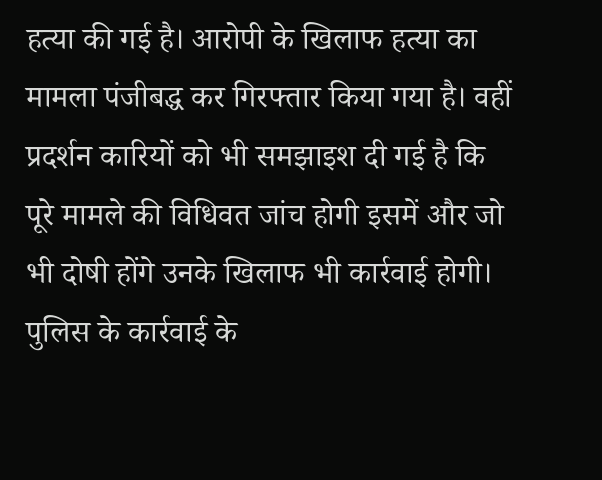हत्या की गई है। आरोपी के खिलाफ हत्या का मामला पंजीबद्ध कर गिरफ्तार किया गया है। वहीं प्रदर्शन कारियों को भी समझाइश दी गई है कि पूरे मामले की विधिवत जांच होगी इसमें और जो भी दोषी होंगे उनके खिलाफ भी कार्रवाई होगी। पुलिस के कार्रवाई के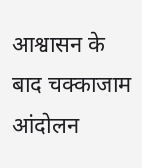आश्वासन के बाद चक्काजाम आंदोलन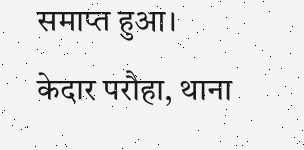समाप्त हुआ।
केदार परौहा, थाना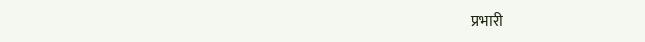प्रभारी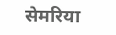सेमरिया